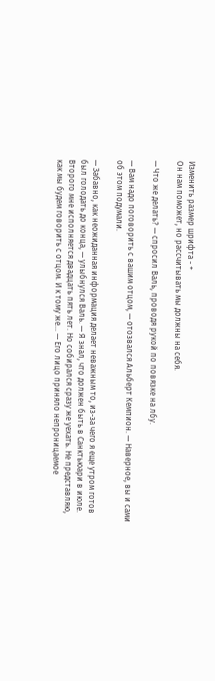Изменить размер шрифта - +
Он нам поможет, но рассчитывать мы должны на себя.

— Что же делать? — спросил Валь, проводя рукой по повязке на лбу.

— Вам надо поговорить с вашим отцом, — отозвался Альберт Кемпион. — Наверное, вы и сами об этом подумали.

— Забавно, как неожиданная информация делает неважным то, из-за чего я еще утром готов был голодать до конца, — улыбнулся Валь. — Я знал, что должен быть в Санктьюари в июле. Второго мне исполняется двадцать пять лет. Но собирался сразу же уехать. Не представляю, как мы будем говорить с отцом. И к тому же… — Его лицо приняло непроницаемое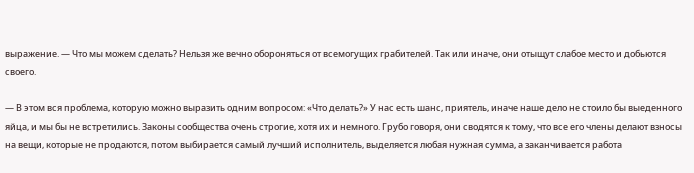выражение. — Что мы можем сделать? Нельзя же вечно обороняться от всемогущих грабителей. Так или иначе, они отыщут слабое место и добьются своего.

— В этом вся проблема, которую можно выразить одним вопросом: «Что делать?» У нас есть шанс, приятель, иначе наше дело не стоило бы выеденного яйца, и мы бы не встретились. Законы сообщества очень строгие, хотя их и немного. Грубо говоря, они сводятся к тому, что все его члены делают взносы на вещи, которые не продаются, потом выбирается самый лучший исполнитель, выделяется любая нужная сумма, а заканчивается работа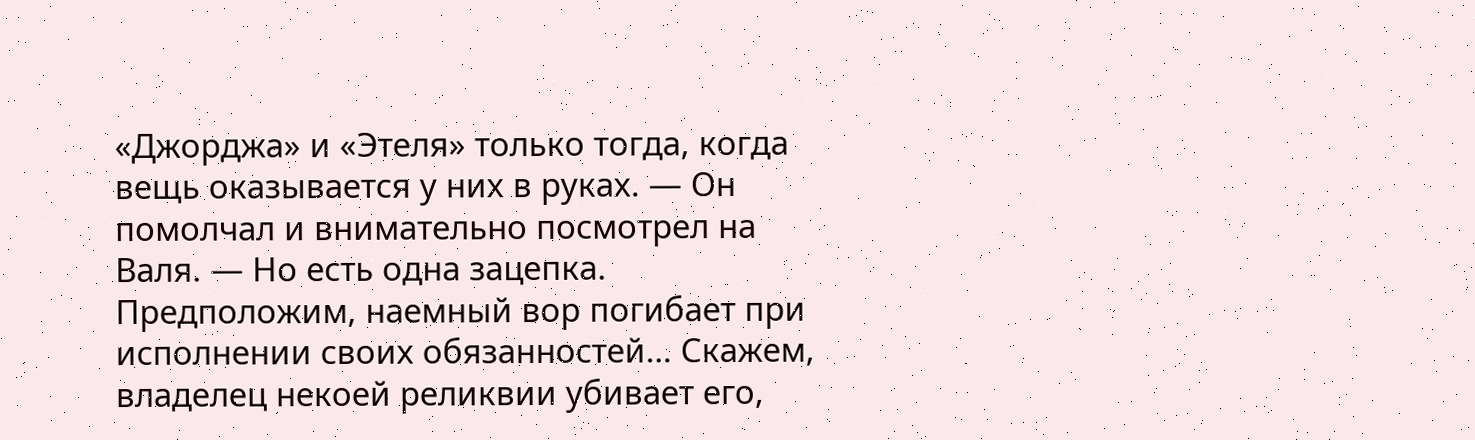«Джорджа» и «Этеля» только тогда, когда вещь оказывается у них в руках. — Он помолчал и внимательно посмотрел на Валя. — Но есть одна зацепка. Предположим, наемный вор погибает при исполнении своих обязанностей… Скажем, владелец некоей реликвии убивает его,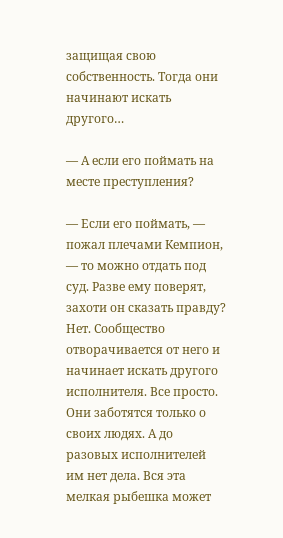защищая свою собственность. Тогда они начинают искать другого…

— А если его поймать на месте преступления?

— Если его поймать, — пожал плечами Кемпион, — то можно отдать под суд. Разве ему поверят, захоти он сказать правду? Нет. Сообщество отворачивается от него и начинает искать другого исполнителя. Все просто. Они заботятся только о своих людях. А до разовых исполнителей им нет дела. Вся эта мелкая рыбешка может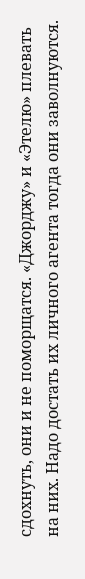сдохнуть, они и не поморщатся. «Джорджу» и «Этелю» плевать на них. Надо достать их личного агента тогда они заволнуются.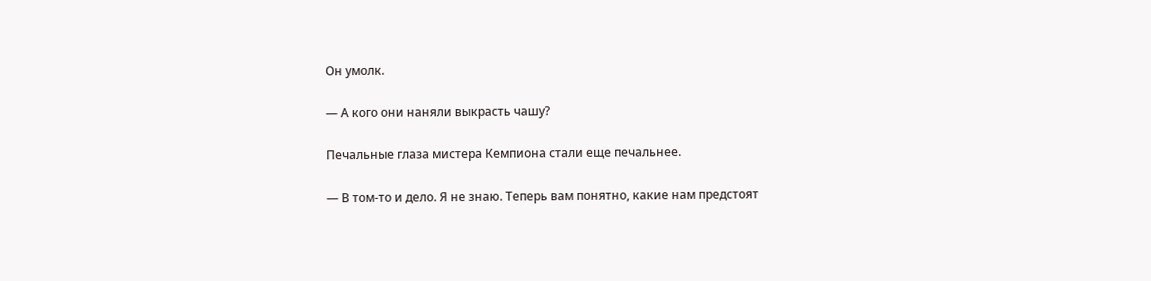Он умолк.

— А кого они наняли выкрасть чашу?

Печальные глаза мистера Кемпиона стали еще печальнее.

— В том-то и дело. Я не знаю. Теперь вам понятно, какие нам предстоят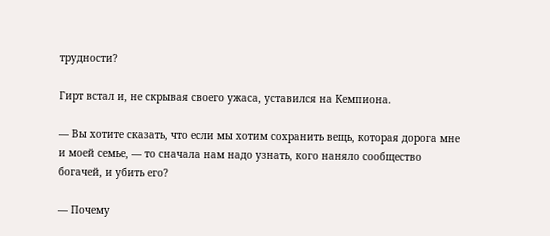трудности?

Гирт встал и, не скрывая своего ужаса, уставился на Кемпиона.

— Вы хотите сказать, что если мы хотим сохранить вещь, которая дорога мне и моей семье, — то сначала нам надо узнать, кого наняло сообщество богачей, и убить его?

— Почему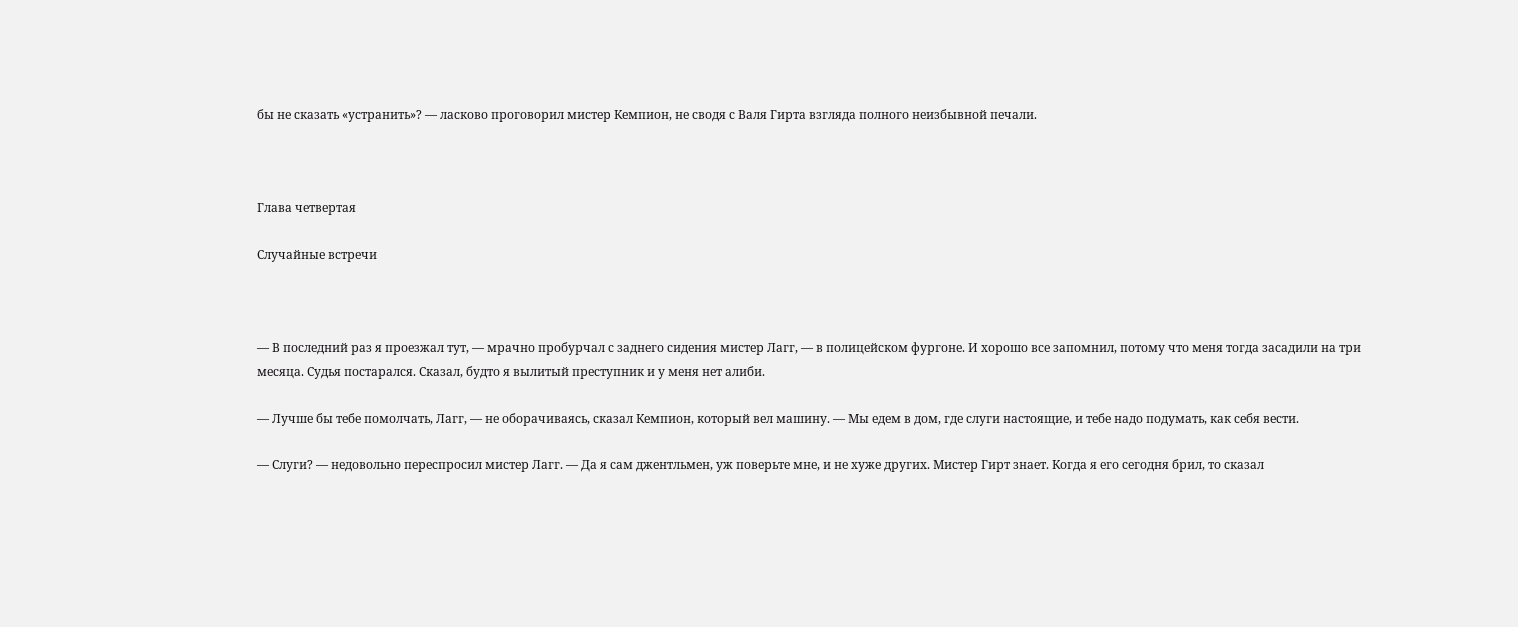бы не сказать «устранить»? — ласково проговорил мистер Кемпион, не сводя с Валя Гирта взгляда полного неизбывной печали.



Глава четвертая

Случайные встречи



— В последний раз я проезжал тут, — мрачно пробурчал с заднего сидения мистер Лагг, — в полицейском фургоне. И хорошо все запомнил, потому что меня тогда засадили на три месяца. Судья постарался. Сказал, будто я вылитый преступник и у меня нет алиби.

— Лучше бы тебе помолчать, Лагг, — не оборачиваясь, сказал Кемпион, который вел машину. — Мы едем в дом, где слуги настоящие, и тебе надо подумать, как себя вести.

— Слуги? — недовольно переспросил мистер Лагг. — Да я сам джентльмен, уж поверьте мне, и не хуже других. Мистер Гирт знает. Когда я его сегодня брил, то сказал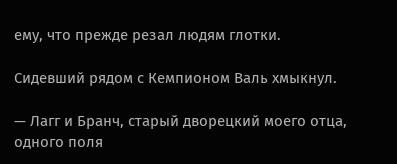ему, что прежде резал людям глотки.

Сидевший рядом с Кемпионом Валь хмыкнул.

— Лагг и Бранч, старый дворецкий моего отца, одного поля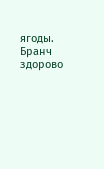ягоды. Бранч здорово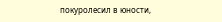покуролесил в юности,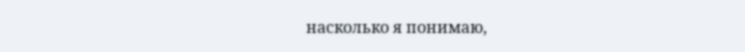насколько я понимаю,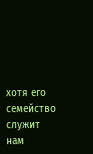хотя его семейство служит нам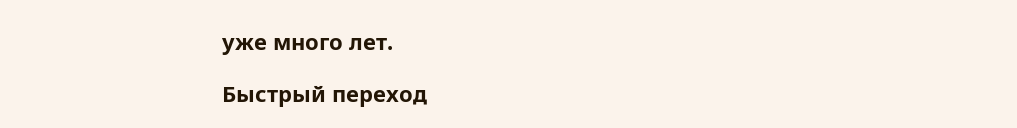уже много лет.

Быстрый переход